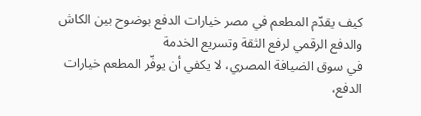كيف يقدّم المطعم في مصر خيارات الدفع بوضوح بين الكاش والدفع الرقمي لرفع الثقة وتسريع الخدمة
في سوق الضيافة المصري، لا يكفي أن يوفّر المطعم خيارات الدفع،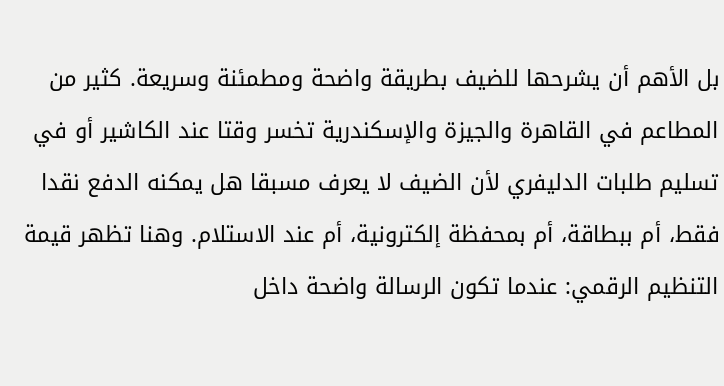بل الأهم أن يشرحها للضيف بطريقة واضحة ومطمئنة وسريعة. كثير من المطاعم في القاهرة والجيزة والإسكندرية تخسر وقتا عند الكاشير أو في تسليم طلبات الدليفري لأن الضيف لا يعرف مسبقا هل يمكنه الدفع نقدا فقط، أم ببطاقة، أم بمحفظة إلكترونية، أم عند الاستلام. وهنا تظهر قيمة التنظيم الرقمي: عندما تكون الرسالة واضحة داخل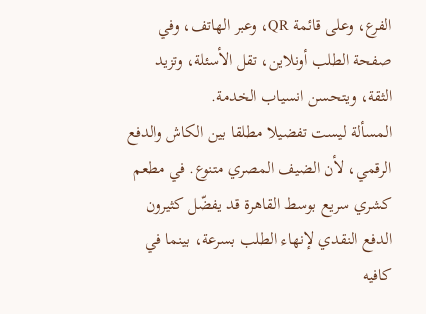الفرع، وعلى قائمة QR، وعبر الهاتف، وفي صفحة الطلب أونلاين، تقل الأسئلة، وتزيد الثقة، ويتحسن انسياب الخدمة.
المسألة ليست تفضيلا مطلقا بين الكاش والدفع الرقمي، لأن الضيف المصري متنوع. في مطعم كشري سريع بوسط القاهرة قد يفضّل كثيرون الدفع النقدي لإنهاء الطلب بسرعة، بينما في كافيه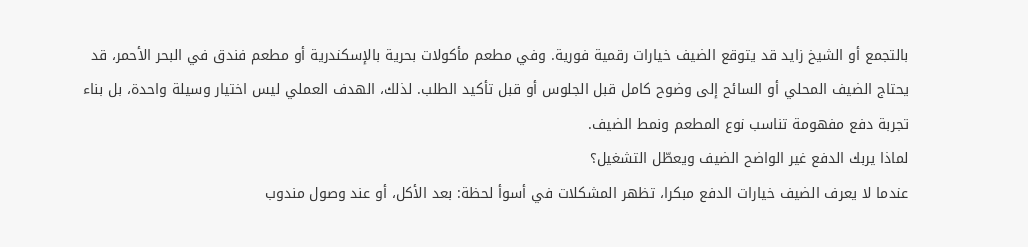بالتجمع أو الشيخ زايد قد يتوقع الضيف خيارات رقمية فورية. وفي مطعم مأكولات بحرية بالإسكندرية أو مطعم فندق في البحر الأحمر، قد يحتاج الضيف المحلي أو السائح إلى وضوح كامل قبل الجلوس أو قبل تأكيد الطلب. لذلك، الهدف العملي ليس اختيار وسيلة واحدة، بل بناء تجربة دفع مفهومة تناسب نوع المطعم ونمط الضيف.
لماذا يربك الدفع غير الواضح الضيف ويعطّل التشغيل؟
عندما لا يعرف الضيف خيارات الدفع مبكرا، تظهر المشكلات في أسوأ لحظة: بعد الأكل، أو عند وصول مندوب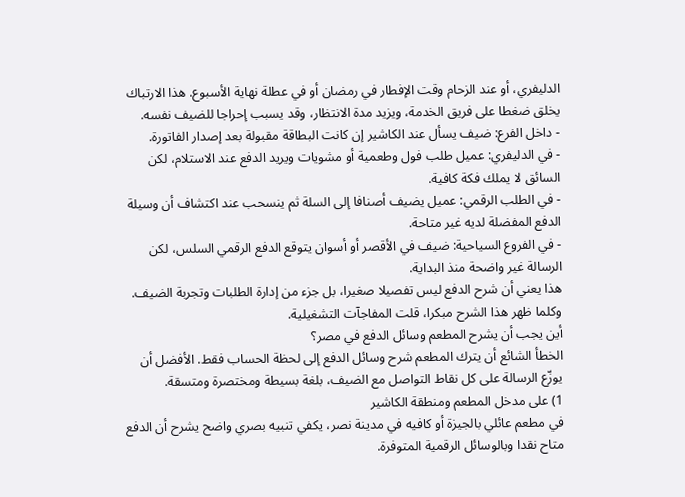الدليفري، أو عند الزحام وقت الإفطار في رمضان أو في عطلة نهاية الأسبوع. هذا الارتباك يخلق ضغطا على فريق الخدمة، ويزيد مدة الانتظار، وقد يسبب إحراجا للضيف نفسه.
- داخل الفرع: ضيف يسأل عند الكاشير إن كانت البطاقة مقبولة بعد إصدار الفاتورة.
- في الدليفري: عميل طلب فول وطعمية أو مشويات ويريد الدفع عند الاستلام، لكن السائق لا يملك فكة كافية.
- في الطلب الرقمي: عميل يضيف أصنافا إلى السلة ثم ينسحب عند اكتشاف أن وسيلة الدفع المفضلة لديه غير متاحة.
- في الفروع السياحية: ضيف في الأقصر أو أسوان يتوقع الدفع الرقمي السلس، لكن الرسالة غير واضحة منذ البداية.
هذا يعني أن شرح الدفع ليس تفصيلا صغيرا، بل جزء من إدارة الطلبات وتجربة الضيف. وكلما ظهر هذا الشرح مبكرا، قلت المفاجآت التشغيلية.
أين يجب أن يشرح المطعم وسائل الدفع في مصر؟
الخطأ الشائع أن يترك المطعم شرح وسائل الدفع إلى لحظة الحساب فقط. الأفضل أن يوزّع الرسالة على كل نقاط التواصل مع الضيف، بلغة بسيطة ومختصرة ومتسقة.
1) على مدخل المطعم ومنطقة الكاشير
في مطعم عائلي بالجيزة أو كافيه في مدينة نصر، يكفي تنبيه بصري واضح يشرح أن الدفع متاح نقدا وبالوسائل الرقمية المتوفرة.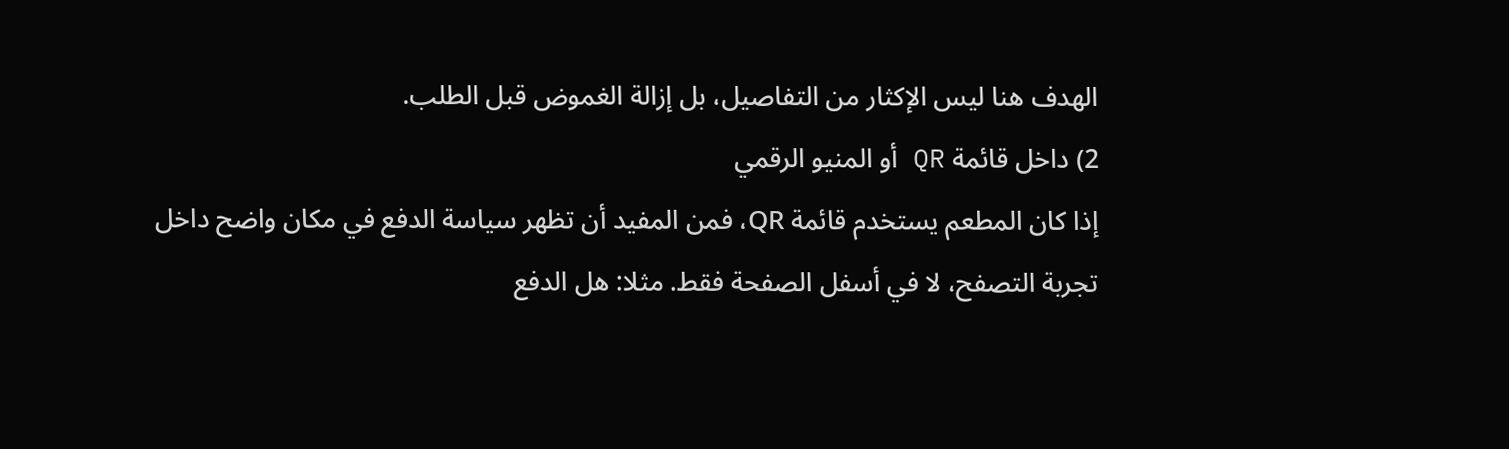الهدف هنا ليس الإكثار من التفاصيل، بل إزالة الغموض قبل الطلب.
2) داخل قائمة QR أو المنيو الرقمي
إذا كان المطعم يستخدم قائمة QR، فمن المفيد أن تظهر سياسة الدفع في مكان واضح داخل تجربة التصفح، لا في أسفل الصفحة فقط. مثلا: هل الدفع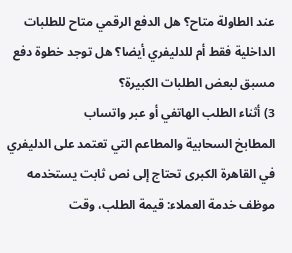عند الطاولة متاح؟ هل الدفع الرقمي متاح للطلبات الداخلية فقط أم للدليفري أيضا؟ هل توجد خطوة دفع مسبق لبعض الطلبات الكبيرة؟
3) أثناء الطلب الهاتفي أو عبر واتساب
المطابخ السحابية والمطاعم التي تعتمد على الدليفري في القاهرة الكبرى تحتاج إلى نص ثابت يستخدمه موظف خدمة العملاء: قيمة الطلب، وقت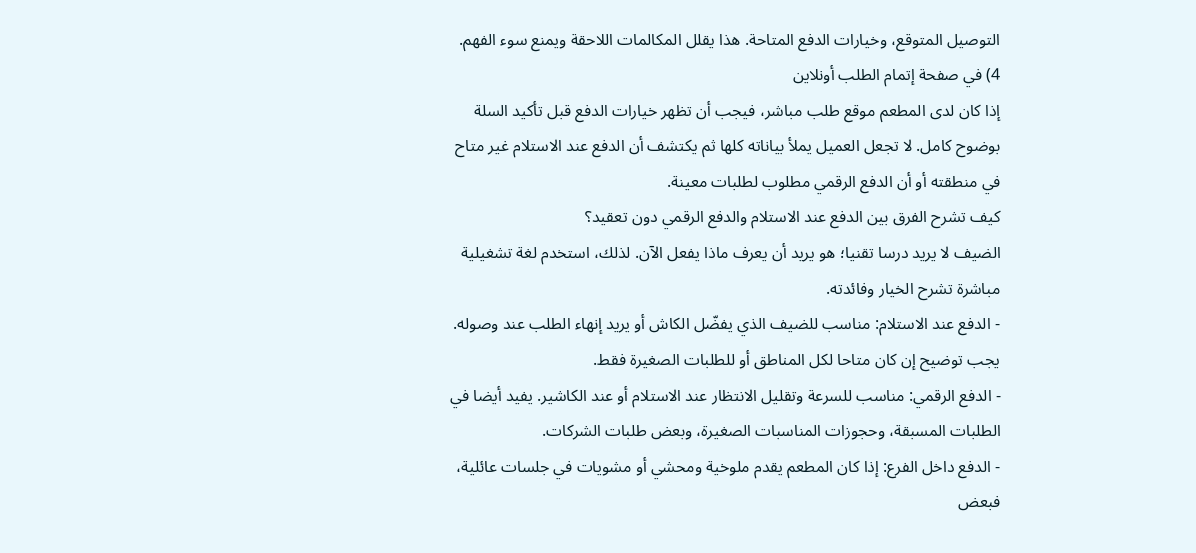التوصيل المتوقع، وخيارات الدفع المتاحة. هذا يقلل المكالمات اللاحقة ويمنع سوء الفهم.
4) في صفحة إتمام الطلب أونلاين
إذا كان لدى المطعم موقع طلب مباشر، فيجب أن تظهر خيارات الدفع قبل تأكيد السلة بوضوح كامل. لا تجعل العميل يملأ بياناته كلها ثم يكتشف أن الدفع عند الاستلام غير متاح في منطقته أو أن الدفع الرقمي مطلوب لطلبات معينة.
كيف تشرح الفرق بين الدفع عند الاستلام والدفع الرقمي دون تعقيد؟
الضيف لا يريد درسا تقنيا؛ هو يريد أن يعرف ماذا يفعل الآن. لذلك، استخدم لغة تشغيلية مباشرة تشرح الخيار وفائدته.
- الدفع عند الاستلام: مناسب للضيف الذي يفضّل الكاش أو يريد إنهاء الطلب عند وصوله. يجب توضيح إن كان متاحا لكل المناطق أو للطلبات الصغيرة فقط.
- الدفع الرقمي: مناسب للسرعة وتقليل الانتظار عند الاستلام أو عند الكاشير. يفيد أيضا في الطلبات المسبقة، وحجوزات المناسبات الصغيرة، وبعض طلبات الشركات.
- الدفع داخل الفرع: إذا كان المطعم يقدم ملوخية ومحشي أو مشويات في جلسات عائلية، فبعض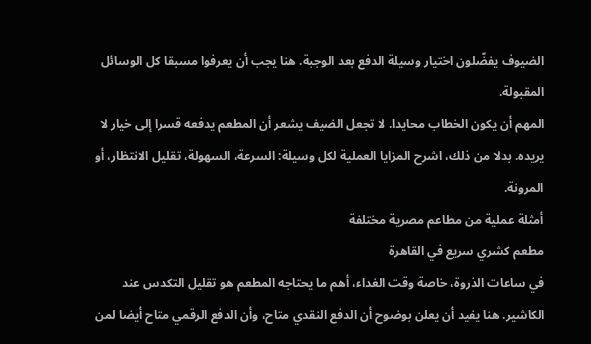الضيوف يفضّلون اختيار وسيلة الدفع بعد الوجبة. هنا يجب أن يعرفوا مسبقا كل الوسائل المقبولة.
المهم أن يكون الخطاب محايدا. لا تجعل الضيف يشعر أن المطعم يدفعه قسرا إلى خيار لا يريده. بدلا من ذلك، اشرح المزايا العملية لكل وسيلة: السرعة، السهولة، تقليل الانتظار، أو المرونة.
أمثلة عملية من مطاعم مصرية مختلفة
مطعم كشري سريع في القاهرة
في ساعات الذروة، خاصة وقت الغداء، أهم ما يحتاجه المطعم هو تقليل التكدس عند الكاشير. هنا يفيد أن يعلن بوضوح أن الدفع النقدي متاح، وأن الدفع الرقمي متاح أيضا لمن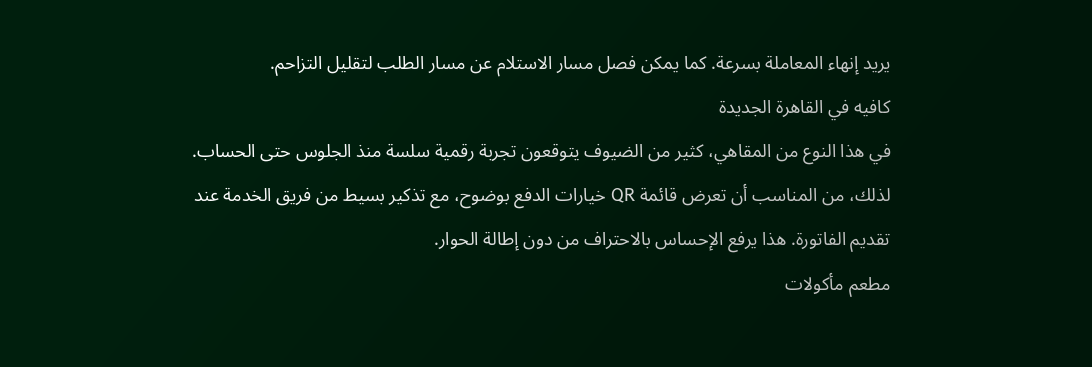يريد إنهاء المعاملة بسرعة. كما يمكن فصل مسار الاستلام عن مسار الطلب لتقليل التزاحم.
كافيه في القاهرة الجديدة
في هذا النوع من المقاهي، كثير من الضيوف يتوقعون تجربة رقمية سلسة منذ الجلوس حتى الحساب. لذلك، من المناسب أن تعرض قائمة QR خيارات الدفع بوضوح، مع تذكير بسيط من فريق الخدمة عند تقديم الفاتورة. هذا يرفع الإحساس بالاحتراف من دون إطالة الحوار.
مطعم مأكولات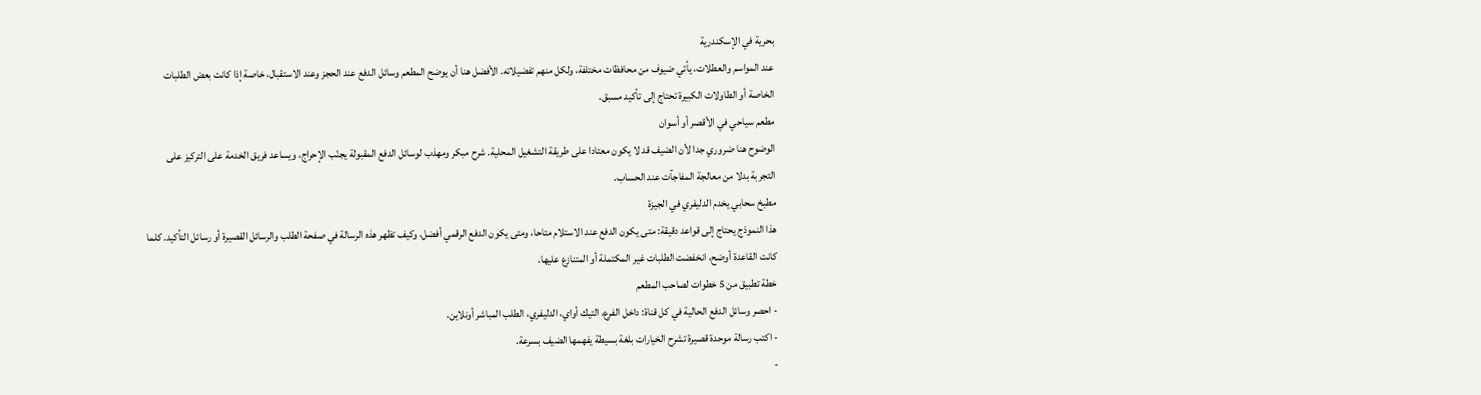بحرية في الإسكندرية
عند المواسم والعطلات، يأتي ضيوف من محافظات مختلفة، ولكل منهم تفضيلاته. الأفضل هنا أن يوضح المطعم وسائل الدفع عند الحجز وعند الاستقبال، خاصة إذا كانت بعض الطلبات الخاصة أو الطاولات الكبيرة تحتاج إلى تأكيد مسبق.
مطعم سياحي في الأقصر أو أسوان
الوضوح هنا ضروري جدا لأن الضيف قد لا يكون معتادا على طريقة التشغيل المحلية. شرح مبكر ومهذب لوسائل الدفع المقبولة يجنّب الإحراج، ويساعد فريق الخدمة على التركيز على التجربة بدلا من معالجة المفاجآت عند الحساب.
مطبخ سحابي يخدم الدليفري في الجيزة
هذا النموذج يحتاج إلى قواعد دقيقة: متى يكون الدفع عند الاستلام متاحا، ومتى يكون الدفع الرقمي أفضل، وكيف تظهر هذه الرسالة في صفحة الطلب والرسائل القصيرة أو رسائل التأكيد. كلما كانت القاعدة أوضح، انخفضت الطلبات غير المكتملة أو المتنازع عليها.
خطة تطبيق من 5 خطوات لصاحب المطعم
- احصر وسائل الدفع الحالية في كل قناة: داخل الفرع، التيك أواي، الدليفري، الطلب المباشر أونلاين.
- اكتب رسالة موحدة قصيرة تشرح الخيارات بلغة بسيطة يفهمها الضيف بسرعة.
-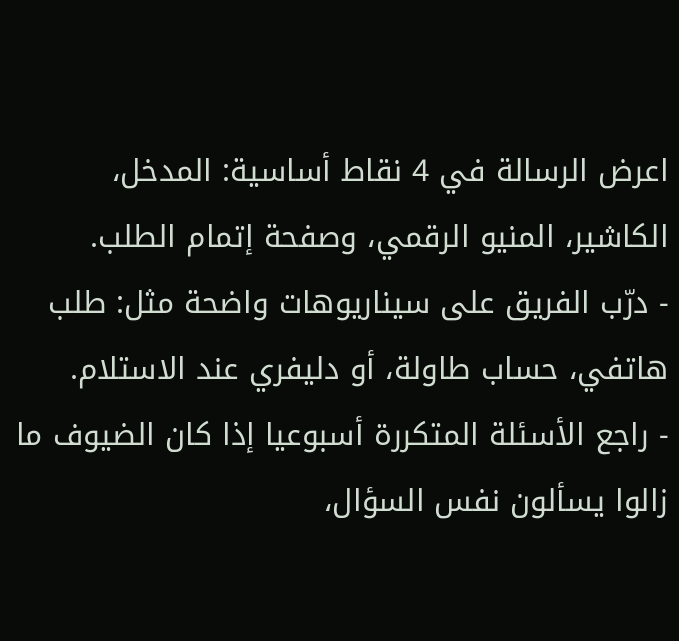اعرض الرسالة في 4 نقاط أساسية: المدخل، الكاشير، المنيو الرقمي، وصفحة إتمام الطلب.
- درّب الفريق على سيناريوهات واضحة مثل: طلب هاتفي، حساب طاولة، أو دليفري عند الاستلام.
- راجع الأسئلة المتكررة أسبوعيا إذا كان الضيوف ما زالوا يسألون نفس السؤال،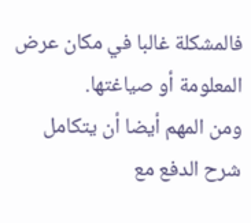فالمشكلة غالبا في مكان عرض المعلومة أو صياغتها.
ومن المهم أيضا أن يتكامل شرح الدفع مع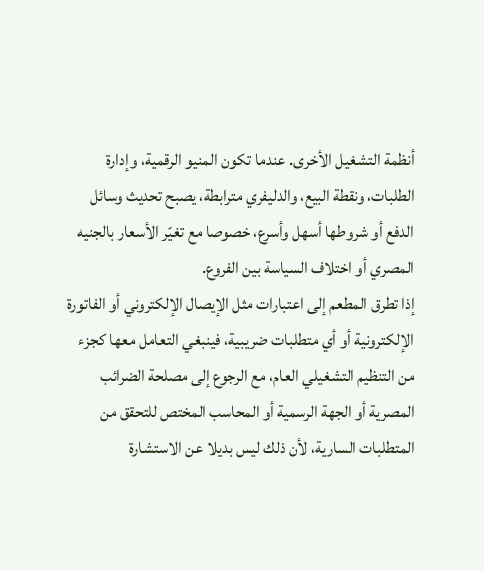أنظمة التشغيل الأخرى. عندما تكون المنيو الرقمية، وإدارة الطلبات، ونقطة البيع، والدليفري مترابطة، يصبح تحديث وسائل الدفع أو شروطها أسهل وأسرع، خصوصا مع تغيّر الأسعار بالجنيه المصري أو اختلاف السياسة بين الفروع.
إذا تطرق المطعم إلى اعتبارات مثل الإيصال الإلكتروني أو الفاتورة الإلكترونية أو أي متطلبات ضريبية، فينبغي التعامل معها كجزء من التنظيم التشغيلي العام، مع الرجوع إلى مصلحة الضرائب المصرية أو الجهة الرسمية أو المحاسب المختص للتحقق من المتطلبات السارية، لأن ذلك ليس بديلا عن الاستشارة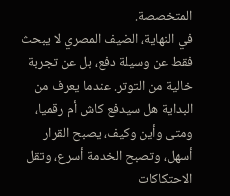المتخصصة.
في النهاية، الضيف المصري لا يبحث فقط عن وسيلة دفع، بل عن تجربة خالية من التوتر. عندما يعرف من البداية هل سيدفع كاش أم رقميا، ومتى وأين وكيف، يصبح القرار أسهل، وتصبح الخدمة أسرع، وتقل الاحتكاكات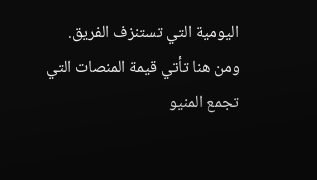اليومية التي تستنزف الفريق. ومن هنا تأتي قيمة المنصات التي تجمع المنيو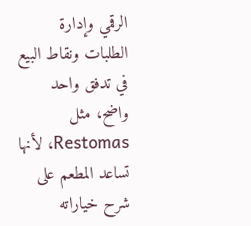الرقمي وإدارة الطلبات ونقاط البيع في تدفق واحد واضح، مثل Restomas، لأنها تساعد المطعم على شرح خياراته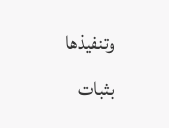وتنفيذها بثبات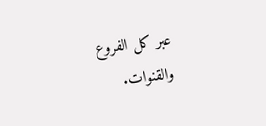عبر كل الفروع والقنوات.